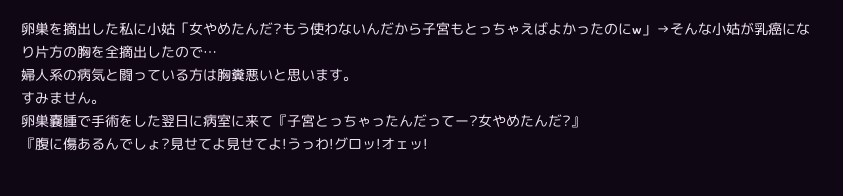卵巣を摘出した私に小姑「女やめたんだ?もう使わないんだから子宮もとっちゃえばよかったのにw」→そんな小姑が乳癌になり片方の胸を全摘出したので…
婦人系の病気と闘っている方は胸糞悪いと思います。
すみません。
卵巣嚢腫で手術をした翌日に病室に来て『子宮とっちゃったんだってー?女やめたんだ?』
『腹に傷あるんでしょ?見せてよ見せてよ!うっわ!グロッ!オェッ!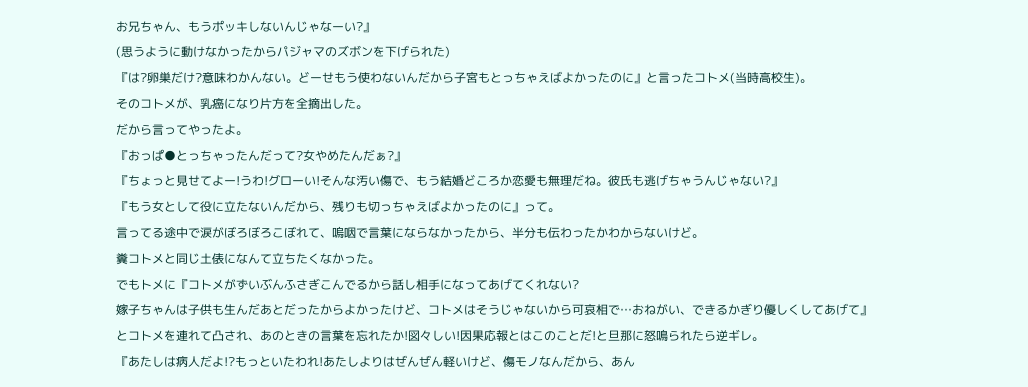お兄ちゃん、もうポッキしないんじゃなーい?』
(思うように動けなかったからパジャマのズボンを下げられた)
『は?卵巣だけ?意味わかんない。どーせもう使わないんだから子宮もとっちゃえばよかったのに』と言ったコトメ(当時高校生)。
そのコトメが、乳癌になり片方を全摘出した。
だから言ってやったよ。
『おっぱ●とっちゃったんだって?女やめたんだぁ?』
『ちょっと見せてよー!うわ!グローい!そんな汚い傷で、もう結婚どころか恋愛も無理だね。彼氏も逃げちゃうんじゃない?』
『もう女として役に立たないんだから、残りも切っちゃえばよかったのに』って。
言ってる途中で涙がぼろぼろこぼれて、嗚咽で言葉にならなかったから、半分も伝わったかわからないけど。
糞コトメと同じ土俵になんて立ちたくなかった。
でもトメに『コトメがずいぶんふさぎこんでるから話し相手になってあげてくれない?
嫁子ちゃんは子供も生んだあとだったからよかったけど、コトメはそうじゃないから可哀相で…おねがい、できるかぎり優しくしてあげて』
とコトメを連れて凸され、あのときの言葉を忘れたか!図々しい!因果応報とはこのことだ!と旦那に怒鳴られたら逆ギレ。
『あたしは病人だよ!?もっといたわれ!あたしよりはぜんぜん軽いけど、傷モノなんだから、あん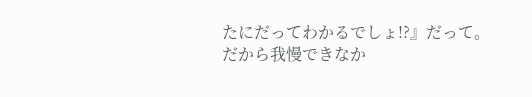たにだってわかるでしょ!?』だって。
だから我慢できなか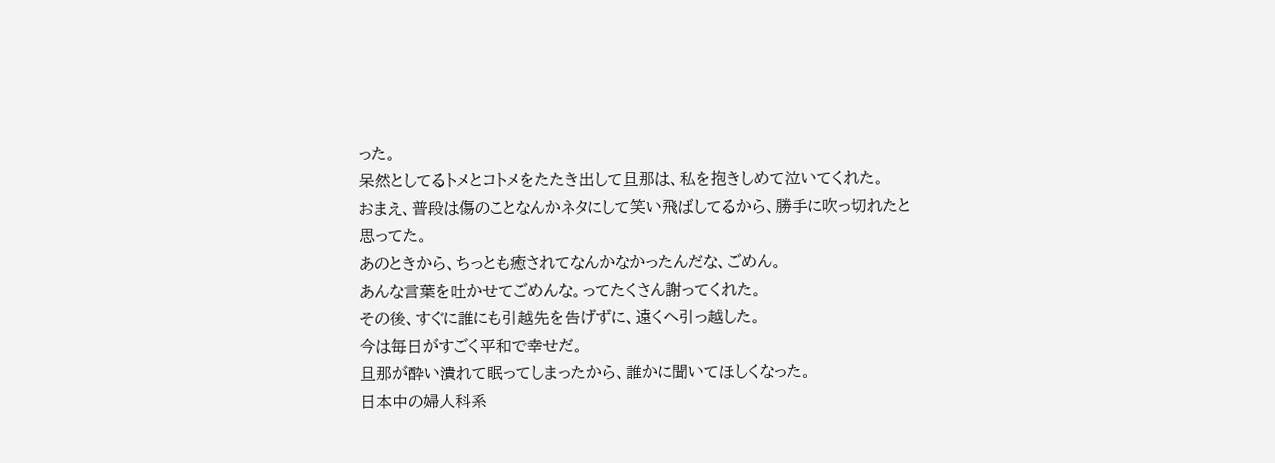った。
呆然としてるトメとコトメをたたき出して旦那は、私を抱きしめて泣いてくれた。
おまえ、普段は傷のことなんかネタにして笑い飛ばしてるから、勝手に吹っ切れたと思ってた。
あのときから、ちっとも癒されてなんかなかったんだな、ごめん。
あんな言葉を吐かせてごめんな。ってたくさん謝ってくれた。
その後、すぐに誰にも引越先を告げずに、遠くへ引っ越した。
今は毎日がすごく平和で幸せだ。
旦那が酔い潰れて眠ってしまったから、誰かに聞いてほしくなった。
日本中の婦人科系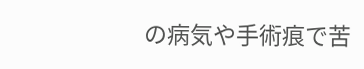の病気や手術痕で苦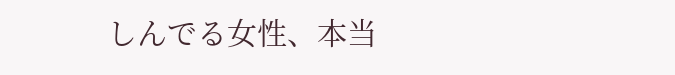しんでる女性、本当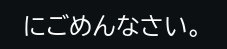にごめんなさい。